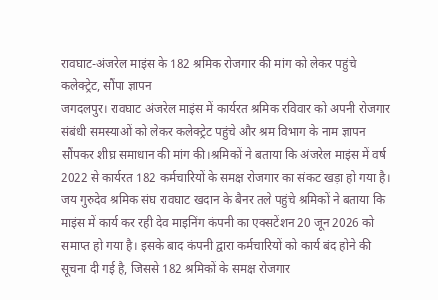रावघाट-अंजरेल माइंस के 182 श्रमिक रोजगार की मांग को लेकर पहुंचे कलेक्ट्रेट, सौंपा ज्ञापन
जगदलपुर। रावघाट अंजरेल माइंस में कार्यरत श्रमिक रविवार को अपनी रोजगार संबंधी समस्याओं को लेकर कलेक्ट्रेट पहुंचे और श्रम विभाग के नाम ज्ञापन सौंपकर शीघ्र समाधान की मांग की।श्रमिकों ने बताया कि अंजरेल माइंस में वर्ष 2022 से कार्यरत 182 कर्मचारियों के समक्ष रोजगार का संकट खड़ा हो गया है।
जय गुरुदेव श्रमिक संघ रावघाट खदान के बैनर तले पहुंचे श्रमिकों ने बताया कि माइंस में कार्य कर रही देव माइनिंग कंपनी का एक्सटेंशन 20 जून 2026 को समाप्त हो गया है। इसके बाद कंपनी द्वारा कर्मचारियों को कार्य बंद होने की सूचना दी गई है, जिससे 182 श्रमिकों के समक्ष रोजगार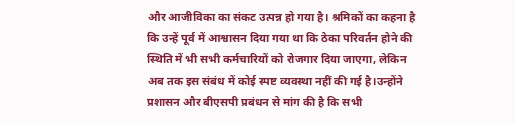और आजीविका का संकट उत्पन्न हो गया है। श्रमिकों का कहना है कि उन्हें पूर्व में आश्वासन दिया गया था कि ठेका परिवर्तन होने की स्थिति में भी सभी कर्मचारियों को रोजगार दिया जाएगा, लेकिन अब तक इस संबंध में कोई स्पष्ट व्यवस्था नहीं की गई है।उन्होंने प्रशासन और बीएसपी प्रबंधन से मांग की है कि सभी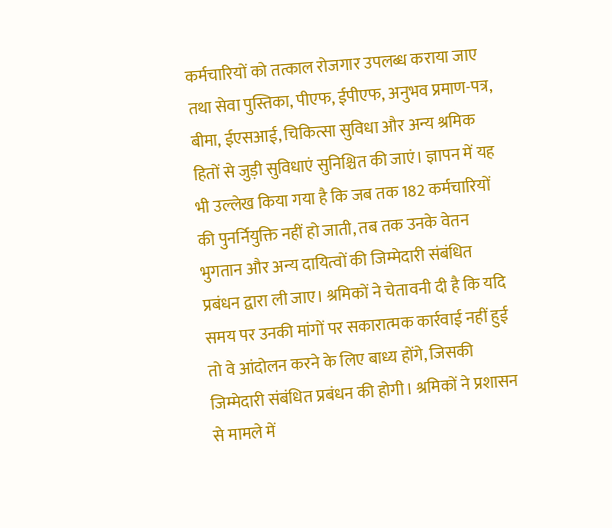कर्मचारियों को तत्काल रोजगार उपलब्ध कराया जाए तथा सेवा पुस्तिका, पीएफ, ईपीएफ, अनुभव प्रमाण-पत्र, बीमा, ईएसआई, चिकित्सा सुविधा और अन्य श्रमिक हितों से जुड़ी सुविधाएं सुनिश्चित की जाएं। ज्ञापन में यह भी उल्लेख किया गया है कि जब तक 182 कर्मचारियों की पुनर्नियुक्ति नहीं हो जाती, तब तक उनके वेतन भुगतान और अन्य दायित्वों की जिम्मेदारी संबंधित प्रबंधन द्वारा ली जाए। श्रमिकों ने चेतावनी दी है कि यदि समय पर उनकी मांगों पर सकारात्मक कार्रवाई नहीं हुई तो वे आंदोलन करने के लिए बाध्य होंगे, जिसकी जिम्मेदारी संबंधित प्रबंधन की होगी। श्रमिकों ने प्रशासन से मामले में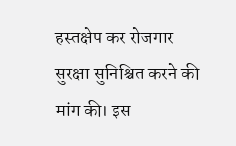हस्तक्षेप कर रोजगार सुरक्षा सुनिश्चित करने की मांग की। इस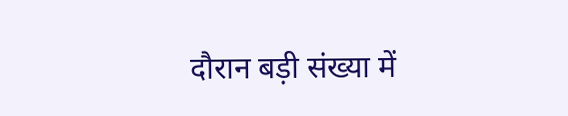दौरान बड़ी संख्या में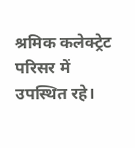श्रमिक कलेक्ट्रेट परिसर में उपस्थित रहे।